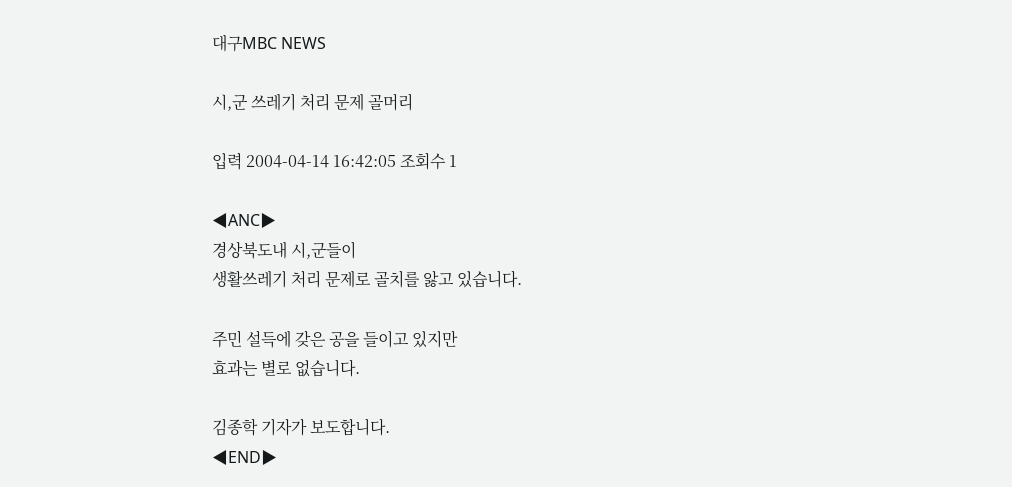대구MBC NEWS

시,군 쓰레기 처리 문제 골머리

입력 2004-04-14 16:42:05 조회수 1

◀ANC▶
경상북도내 시,군들이
생활쓰레기 처리 문제로 골치를 앓고 있습니다.

주민 설득에 갖은 공을 들이고 있지만
효과는 별로 없습니다.

김종학 기자가 보도합니다.
◀END▶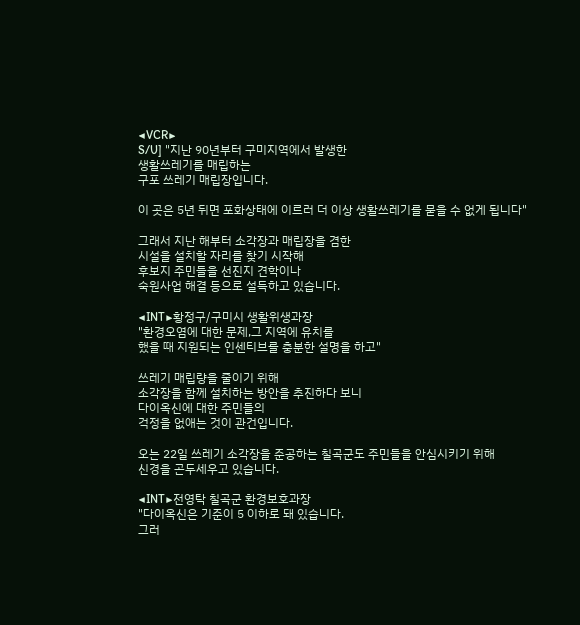◀VCR▶
S/U] "지난 90년부터 구미지역에서 발생한
생활쓰레기를 매립하는
구포 쓰레기 매립장입니다.

이 곳은 5년 뒤면 포화상태에 이르러 더 이상 생활쓰레기를 묻을 수 없게 됩니다"

그래서 지난 해부터 소각장과 매립장을 겸한
시설을 설치할 자리를 찾기 시작해
후보지 주민들을 선진지 견학이나
숙원사업 해결 등으로 설득하고 있습니다.

◀INT▶황정구/구미시 생활위생과장
"환경오염에 대한 문제,그 지역에 유치를
했을 때 지원되는 인센티브를 충분한 설명을 하고"

쓰레기 매립량을 줄이기 위해
소각장을 함께 설치하는 방안을 추진하다 보니
다이옥신에 대한 주민들의
걱정을 없애는 것이 관건입니다.

오는 22일 쓰레기 소각장을 준공하는 칠곡군도 주민들을 안심시키기 위해
신경을 곤두세우고 있습니다.

◀INT▶전영탁 칠곡군 환경보호과장
"다이옥신은 기준이 5 이하로 돼 있습니다.
그러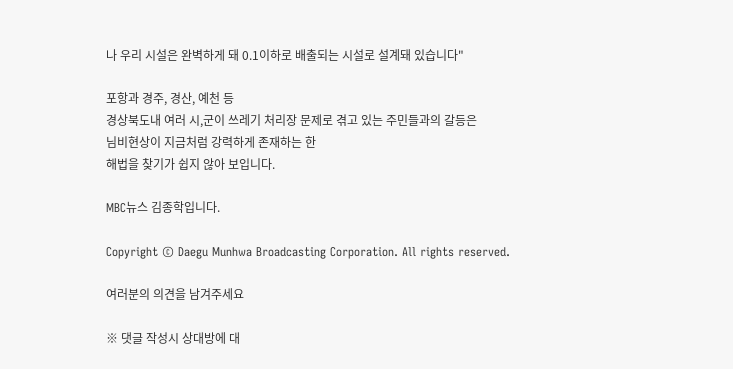나 우리 시설은 완벽하게 돼 0.1이하로 배출되는 시설로 설계돼 있습니다"

포항과 경주, 경산, 예천 등
경상북도내 여러 시,군이 쓰레기 처리장 문제로 겪고 있는 주민들과의 갈등은
님비현상이 지금처럼 강력하게 존재하는 한
해법을 찾기가 쉽지 않아 보입니다.

MBC뉴스 김종학입니다.

Copyright © Daegu Munhwa Broadcasting Corporation. All rights reserved.

여러분의 의견을 남겨주세요

※ 댓글 작성시 상대방에 대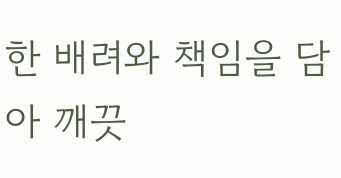한 배려와 책임을 담아 깨끗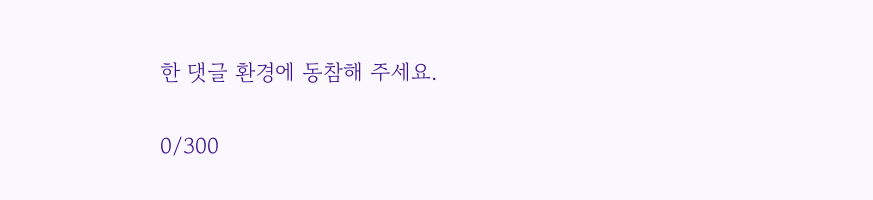한 댓글 환경에 동참해 주세요.

0/300